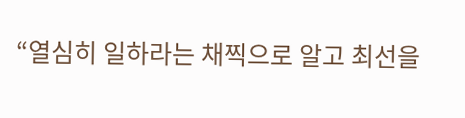“열심히 일하라는 채찍으로 알고 최선을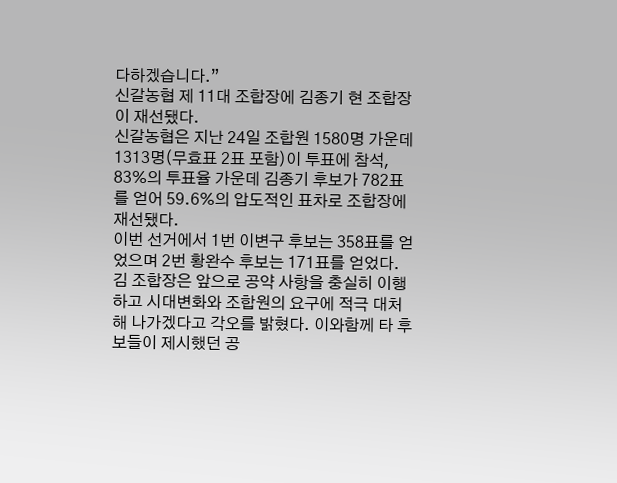다하겠습니다.”
신갈농협 제 11대 조합장에 김종기 현 조합장이 재선됐다.
신갈농협은 지난 24일 조합원 1580명 가운데 1313명(무효표 2표 포함)이 투표에 참석, 83%의 투표율 가운데 김종기 후보가 782표를 얻어 59.6%의 압도적인 표차로 조합장에 재선됐다.
이번 선거에서 1번 이변구 후보는 358표를 얻었으며 2번 황완수 후보는 171표를 얻었다.
김 조합장은 앞으로 공약 사항을 충실히 이행하고 시대변화와 조합원의 요구에 적극 대처해 나가겠다고 각오를 밝혔다. 이와함께 타 후보들이 제시했던 공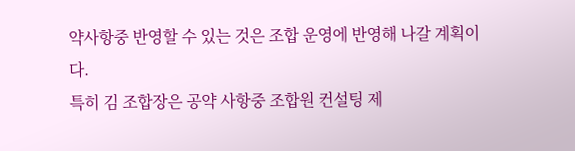약사항중 반영할 수 있는 것은 조합 운영에 반영해 나갈 계획이다.
특히 김 조합장은 공약 사항중 조합원 컨설팅 제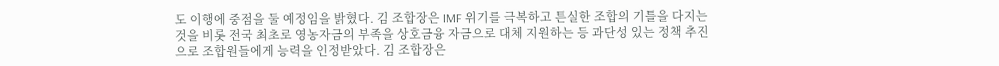도 이행에 중점을 둘 예정임을 밝혔다. 김 조합장은 IMF 위기를 극복하고 튼실한 조합의 기틀을 다지는 것을 비롯 전국 최초로 영농자금의 부족을 상호금융 자금으로 대체 지원하는 등 과단성 있는 정책 추진으로 조합원들에게 능력을 인정받았다. 김 조합장은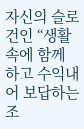자신의 슬로건인 “생활속에 함께 하고 수익내어 보답하는 조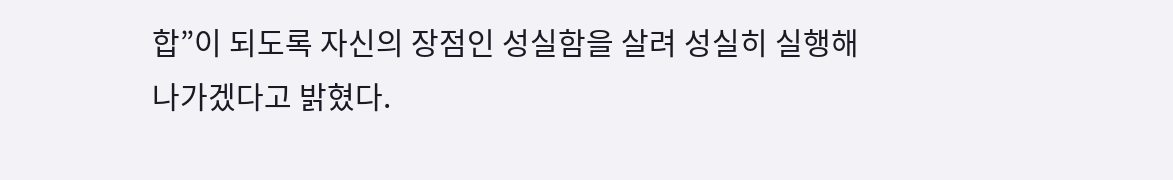합”이 되도록 자신의 장점인 성실함을 살려 성실히 실행해 나가겠다고 밝혔다.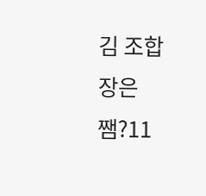김 조합장은 쨈?11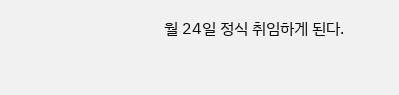월 24일 정식 취임하게 된다.